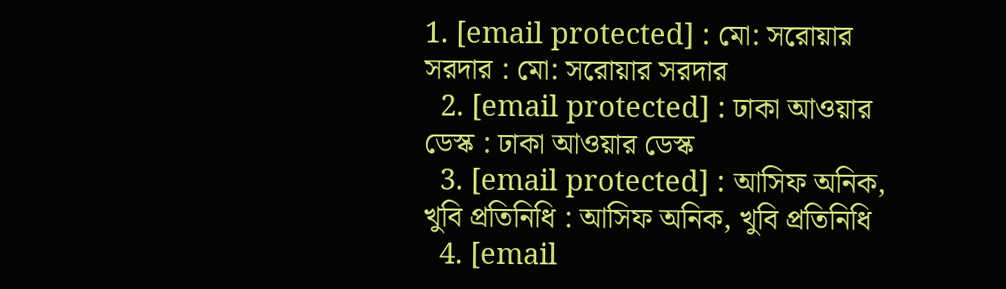1. [email protected] : মো: সরোয়ার সরদার : মো: সরোয়ার সরদার
  2. [email protected] : ঢাকা আওয়ার ডেস্ক : ঢাকা আওয়ার ডেস্ক
  3. [email protected] : আসিফ অনিক, খুবি প্রতিনিধি : আসিফ অনিক, খুবি প্রতিনিধি
  4. [email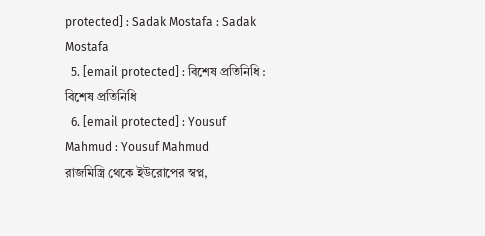protected] : Sadak Mostafa : Sadak Mostafa
  5. [email protected] : বিশেষ প্রতিনিধি : বিশেষ প্রতিনিধি
  6. [email protected] : Yousuf Mahmud : Yousuf Mahmud
রাজমিস্ত্রি থেকে ইউরোপের স্বপ্ন,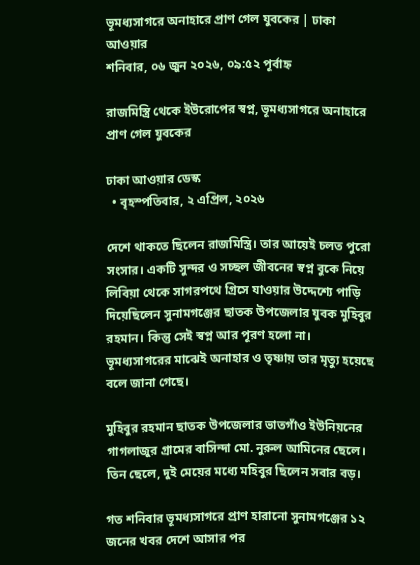ভূমধ্যসাগরে অনাহারে প্রাণ গেল যুবকের | ঢাকা আওয়ার
শনিবার, ০৬ জুন ২০২৬, ০৯:৫২ পূর্বাহ্ন

রাজমিস্ত্রি থেকে ইউরোপের স্বপ্ন, ভূমধ্যসাগরে অনাহারে প্রাণ গেল যুবকের

ঢাকা আওয়ার ডেস্ক
  • বৃহস্পতিবার, ২ এপ্রিল, ২০২৬

দেশে থাকতে ছিলেন রাজমিস্ত্রি। তার আয়েই চলত পুরো সংসার। একটি সুন্দর ও সচ্ছল জীবনের স্বপ্ন বুকে নিয়ে লিবিয়া থেকে সাগরপথে গ্রিসে যাওয়ার উদ্দেশ্যে পাড়ি দিয়েছিলেন সুনামগঞ্জের ছাতক উপজেলার যুবক মুহিবুর রহমান। কিন্তু সেই স্বপ্ন আর পূরণ হলো না। ভূমধ্যসাগরের মাঝেই অনাহার ও তৃষ্ণায় তার মৃত্যু হয়েছে বলে জানা গেছে।

মুহিবুর রহমান ছাতক উপজেলার ভাতগাঁও ইউনিয়নের গাগলাজুর গ্রামের বাসিন্দা মো. নুরুল আমিনের ছেলে। তিন ছেলে, দুই মেয়ের মধ্যে মহিবুর ছিলেন সবার বড়।

গত শনিবার ভূমধ্যসাগরে প্রাণ হারানো সুনামগঞ্জের ১২ জনের খবর দেশে আসার পর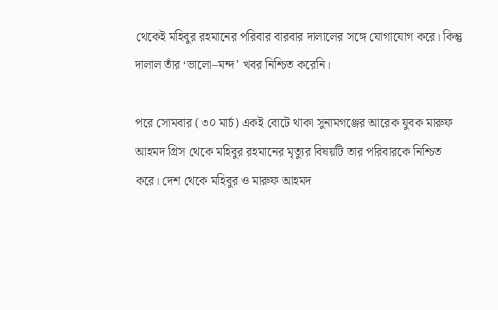থেকেই মহিবুর রহমানের পরিবার বারবার দালালের সঙ্গে যোগাযোগ করে। কিন্তু দালাল তাঁর ‘ভালো–মন্দ’ খবর নিশ্চিত করেনি।

পরে সোমবার (৩০ মার্চ) একই বোটে থাকা সুনামগঞ্জের আরেক যুবক মারুফ আহমদ গ্রিস থেকে মহিবুর রহমানের মৃত্যুর বিষয়টি তার পরিবারকে নিশ্চিত করে। দেশ থেকে মহিবুর ও মারুফ আহমদ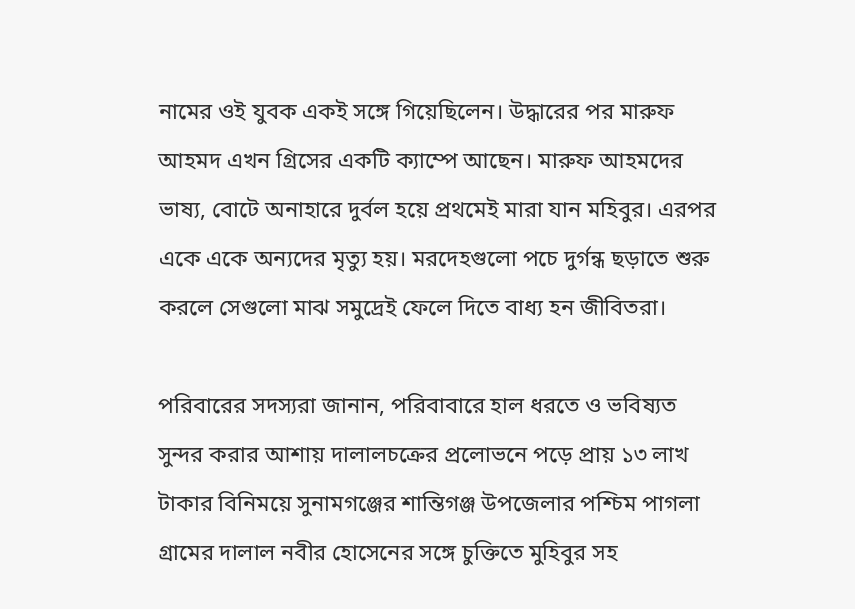নামের ওই যুবক একই সঙ্গে গিয়েছিলেন। উদ্ধারের পর মারুফ আহমদ এখন গ্রিসের একটি ক্যাম্পে আছেন। মারুফ আহমদের ভাষ্য, বোটে অনাহারে দুর্বল হয়ে প্রথমেই মারা যান মহিবুর। এরপর একে একে অন্যদের মৃত্যু হয়। মরদেহগুলো পচে দুর্গন্ধ ছড়াতে শুরু করলে সেগুলো মাঝ সমুদ্রেই ফেলে দিতে বাধ্য হন জীবিতরা।

পরিবারের সদস্যরা জানান, পরিবাবারে হাল ধরতে ও ভবিষ্যত সুন্দর করার আশায় দালালচক্রের প্রলোভনে পড়ে প্রায় ১৩ লাখ টাকার বিনিময়ে সুনামগঞ্জের শান্তিগঞ্জ উপজেলার পশ্চিম পাগলা গ্রামের দালাল নবীর হোসেনের সঙ্গে চুক্তিতে মুহিবুর সহ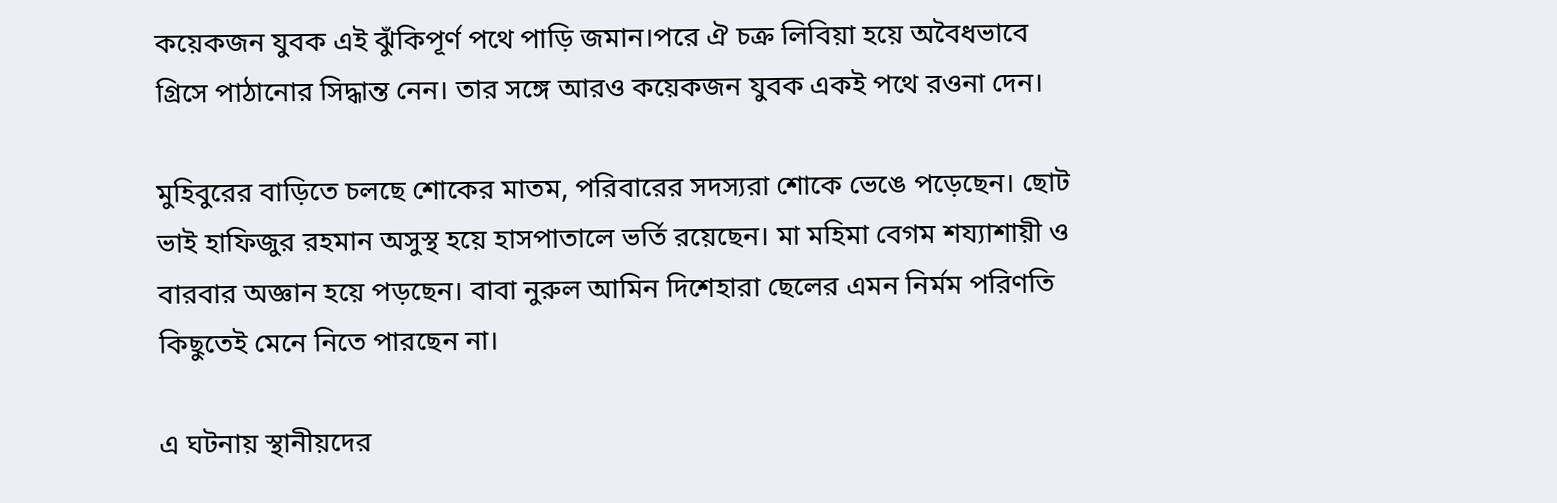কয়েকজন যুবক এই ঝুঁকিপূর্ণ পথে পাড়ি জমান।পরে ঐ চক্র লিবিয়া হয়ে অবৈধভাবে গ্রিসে পাঠানোর সিদ্ধান্ত নেন। তার সঙ্গে আরও কয়েকজন যুবক একই পথে রওনা দেন।

মুহিবুরের বাড়িতে চলছে শোকের মাতম, পরিবারের সদস্যরা শোকে ভেঙে পড়েছেন। ছোট ভাই হাফিজুর রহমান অসুস্থ হয়ে হাসপাতালে ভর্তি রয়েছেন। মা মহিমা বেগম শয্যাশায়ী ও বারবার অজ্ঞান হয়ে পড়ছেন। বাবা নুরুল আমিন দিশেহারা ছেলের এমন নির্মম পরিণতি কিছুতেই মেনে নিতে পারছেন না।

এ ঘটনায় স্থানীয়দের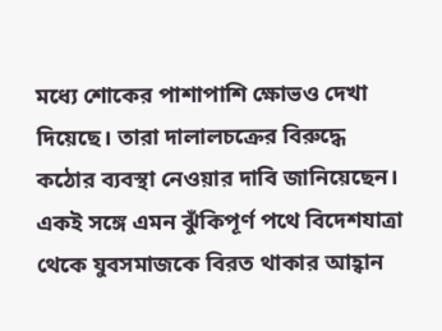মধ্যে শোকের পাশাপাশি ক্ষোভও দেখা দিয়েছে। তারা দালালচক্রের বিরুদ্ধে কঠোর ব্যবস্থা নেওয়ার দাবি জানিয়েছেন। একই সঙ্গে এমন ঝুঁকিপূর্ণ পথে বিদেশযাত্রা থেকে যুবসমাজকে বিরত থাকার আহ্বান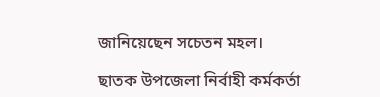জানিয়েছেন সচেতন মহল।

ছাতক উপজেলা নির্বাহী কর্মকর্তা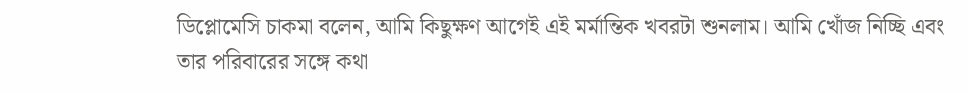ডিপ্লোমেসি চাকমা বলেন, আমি কিছুক্ষণ আগেই এই মর্মান্তিক খবরটা শুনলাম। আমি খোঁজ নিচ্ছি এবং তার পরিবারের সঙ্গে কথা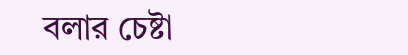বলার চেষ্টা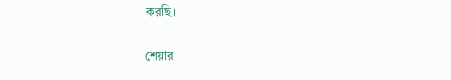করছি।

শেয়ার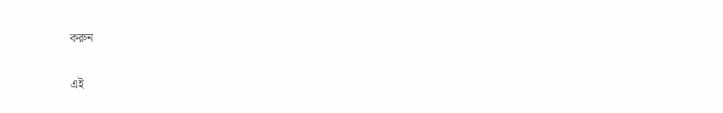করুন

এই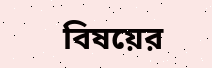বিষয়ের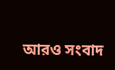আরও সংবাদ